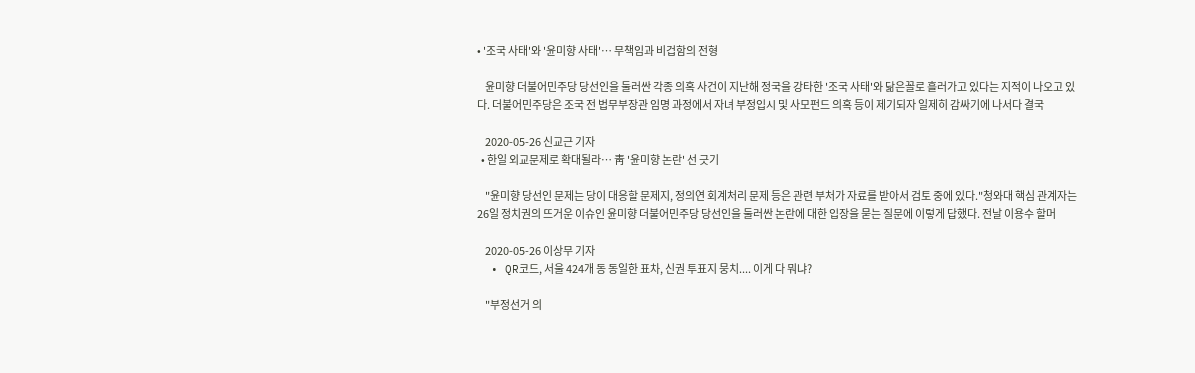• '조국 사태'와 '윤미향 사태'… 무책임과 비겁함의 전형

    윤미향 더불어민주당 당선인을 둘러싼 각종 의혹 사건이 지난해 정국을 강타한 '조국 사태'와 닮은꼴로 흘러가고 있다는 지적이 나오고 있다. 더불어민주당은 조국 전 법무부장관 임명 과정에서 자녀 부정입시 및 사모펀드 의혹 등이 제기되자 일제히 감싸기에 나서다 결국

    2020-05-26 신교근 기자
  • 한일 외교문제로 확대될라… 靑 '윤미향 논란' 선 긋기

    "윤미향 당선인 문제는 당이 대응할 문제지, 정의연 회계처리 문제 등은 관련 부처가 자료를 받아서 검토 중에 있다."청와대 핵심 관계자는 26일 정치권의 뜨거운 이슈인 윤미향 더불어민주당 당선인을 둘러싼 논란에 대한 입장을 묻는 질문에 이렇게 답했다. 전날 이용수 할머

    2020-05-26 이상무 기자
  • QR코드, 서울 424개 동 동일한 표차, 신권 투표지 뭉치.... 이게 다 뭐냐?

    "부정선거 의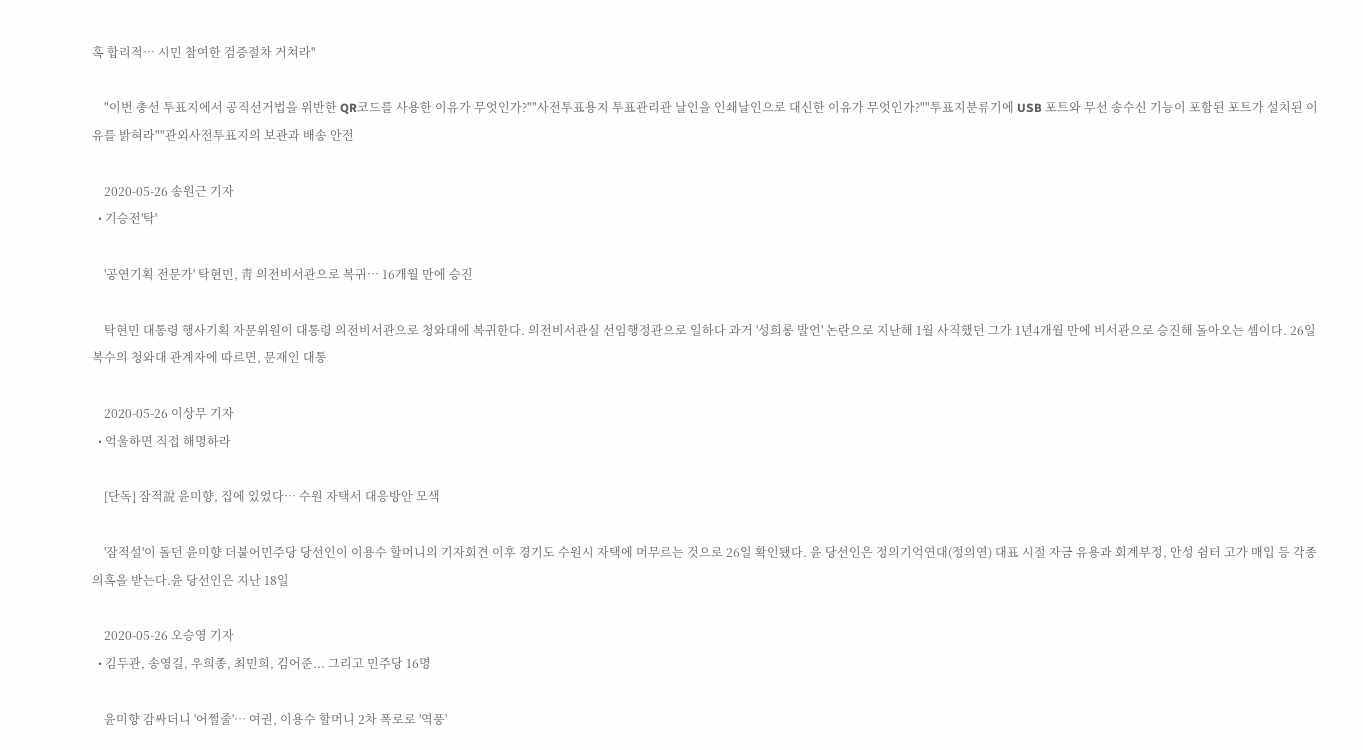혹 합리적… 시민 참여한 검증절차 거쳐라"

    "이번 총선 투표지에서 공직선거법을 위반한 QR코드를 사용한 이유가 무엇인가?""사전투표용지 투표관리관 날인을 인쇄날인으로 대신한 이유가 무엇인가?""투표지분류기에 USB 포트와 무선 송수신 기능이 포함된 포트가 설치된 이유를 밝혀라""관외사전투표지의 보관과 배송 안전

    2020-05-26 송원근 기자
  • 기승전'탁'

    '공연기획 전문가' 탁현민, 靑 의전비서관으로 복귀… 16개월 만에 승진

    탁현민 대통령 행사기획 자문위원이 대통령 의전비서관으로 청와대에 복귀한다. 의전비서관실 선임행정관으로 일하다 과거 '성희롱 발언' 논란으로 지난해 1월 사직했던 그가 1년4개월 만에 비서관으로 승진해 돌아오는 셈이다. 26일 복수의 청와대 관계자에 따르면, 문재인 대통

    2020-05-26 이상무 기자
  • 억울하면 직접 해명하라

    [단독] 잠적說 윤미향, 집에 있었다… 수원 자택서 대응방안 모색

    '잠적설'이 돌던 윤미향 더불어민주당 당선인이 이용수 할머니의 기자회견 이후 경기도 수원시 자택에 머무르는 것으로 26일 확인됐다. 윤 당선인은 정의기억연대(정의연) 대표 시절 자금 유용과 회계부정, 안성 쉼터 고가 매입 등 각종 의혹을 받는다.윤 당선인은 지난 18일

    2020-05-26 오승영 기자
  • 김두관, 송영길, 우희종, 최민희, 김어준... 그리고 민주당 16명

    윤미향 감싸더니 '어쩔줄'… 여권, 이용수 할머니 2차 폭로로 '역풍'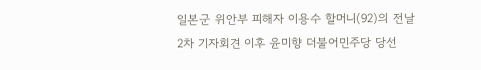일본군 위안부 피해자 이용수 할머니(92)의 전날 2차 기자회견 이후 윤미향 더불어민주당 당선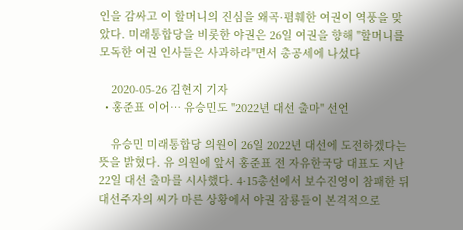인을 감싸고 이 할머니의 진심을 왜곡·폄훼한 여권이 역풍을 맞았다. 미래통합당을 비롯한 야권은 26일 여권을 향해 "할머니를 모독한 여권 인사들은 사과하라"면서 총공세에 나섰다

    2020-05-26 김현지 기자
  • 홍준표 이어… 유승민도 "2022년 대선 출마" 선언

    유승민 미래통합당 의원이 26일 2022년 대선에 도전하겠다는 뜻을 밝혔다. 유 의원에 앞서 홍준표 전 자유한국당 대표도 지난 22일 대선 출마를 시사했다. 4·15총선에서 보수진영이 참패한 뒤 대선주자의 씨가 마른 상황에서 야권 잠룡들이 본격적으로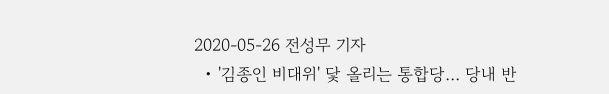2020-05-26 전성무 기자
  • '김종인 비대위' 닻 올리는 통합당… 당내 반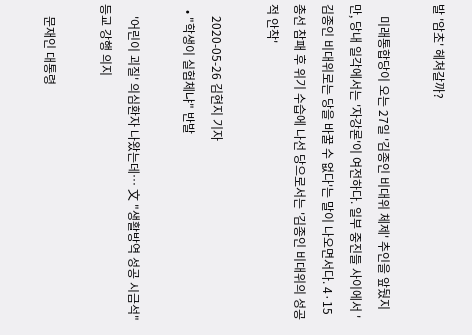발 '암초' 헤쳐갈까?

    미래통합당이 오는 27일 '김종인 비대위 체제' 추인을 앞뒀지만, 당내 일각에서는 '자강론'이 여전하다. 일부 중진들 사이에서 '김종인 비대위로는 당을 바꿀 수 없다'는 말이 나오면서다. 4·15총선 참패 후 위기 수습에 나선 당으로서는 '김종인 비대위의 성공적 안착'

    2020-05-26 김현지 기자
  • "학생이 실험체냐" 반발

    '어린이 괴질' 의심환자 나왔는데… 文 "생활방역 성공 시금석" 등교 강행 의지

    문재인 대통령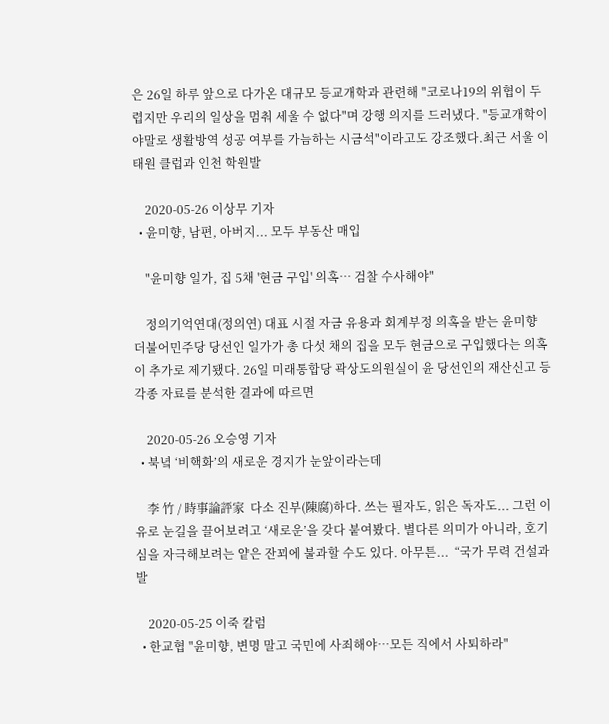은 26일 하루 앞으로 다가온 대규모 등교개학과 관련해 "코로나19의 위협이 두렵지만 우리의 일상을 멈춰 세울 수 없다"며 강행 의지를 드러냈다. "등교개학이야말로 생활방역 성공 여부를 가늠하는 시금석"이라고도 강조했다.최근 서울 이태원 클럽과 인천 학원발

    2020-05-26 이상무 기자
  • 윤미향, 남편, 아버지... 모두 부동산 매입

    "윤미향 일가, 집 5채 '현금 구입' 의혹… 검찰 수사해야"

    정의기억연대(정의연) 대표 시절 자금 유용과 회계부정 의혹을 받는 윤미향 더불어민주당 당선인 일가가 총 다섯 채의 집을 모두 현금으로 구입했다는 의혹이 추가로 제기됐다. 26일 미래통합당 곽상도의원실이 윤 당선인의 재산신고 등 각종 자료를 분석한 결과에 따르면

    2020-05-26 오승영 기자
  • 북녘 ‘비핵화’의 새로운 경지가 눈앞이라는데

    李 竹 / 時事論評家  다소 진부(陳腐)하다. 쓰는 필자도, 읽은 독자도... 그런 이유로 눈길을 끌어보려고 ‘새로운’을 갖다 붙여봤다. 별다른 의미가 아니라, 호기심을 자극해보려는 얕은 잔꾀에 불과할 수도 있다. 아무튼...  “국가 무력 건설과 발

    2020-05-25 이죽 칼럼
  • 한교협 "윤미향, 변명 말고 국민에 사죄해야…모든 직에서 사퇴하라"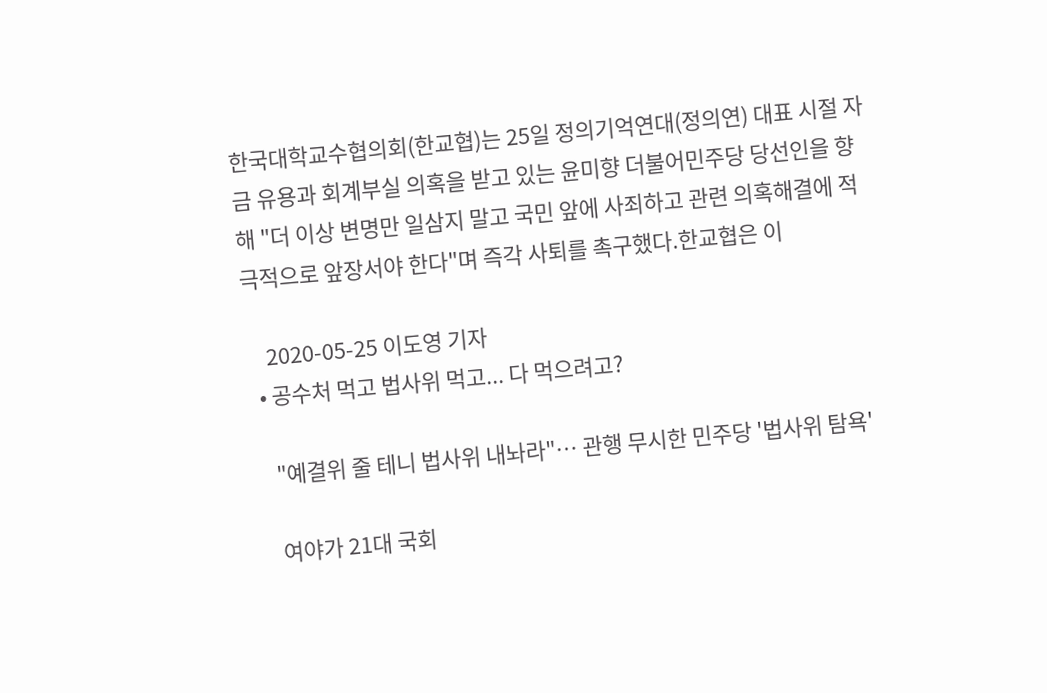한국대학교수협의회(한교협)는 25일 정의기억연대(정의연) 대표 시절 자금 유용과 회계부실 의혹을 받고 있는 윤미향 더불어민주당 당선인을 향해 "더 이상 변명만 일삼지 말고 국민 앞에 사죄하고 관련 의혹해결에 적극적으로 앞장서야 한다"며 즉각 사퇴를 촉구했다.한교협은 이

    2020-05-25 이도영 기자
  • 공수처 먹고 법사위 먹고... 다 먹으려고?

    "예결위 줄 테니 법사위 내놔라"… 관행 무시한 민주당 '법사위 탐욕'

    여야가 21대 국회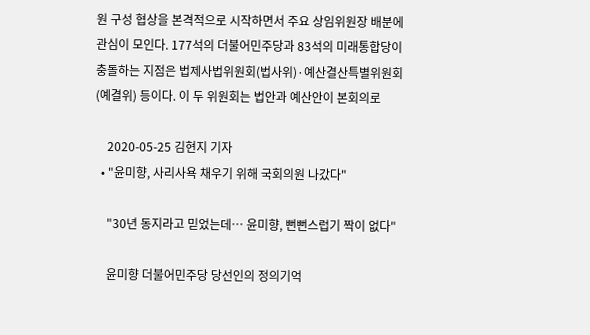원 구성 협상을 본격적으로 시작하면서 주요 상임위원장 배분에 관심이 모인다. 177석의 더불어민주당과 83석의 미래통합당이 충돌하는 지점은 법제사법위원회(법사위)·예산결산특별위원회(예결위) 등이다. 이 두 위원회는 법안과 예산안이 본회의로

    2020-05-25 김현지 기자
  • "윤미향, 사리사욕 채우기 위해 국회의원 나갔다"

    "30년 동지라고 믿었는데… 윤미향, 뻔뻔스럽기 짝이 없다"

    윤미향 더불어민주당 당선인의 정의기억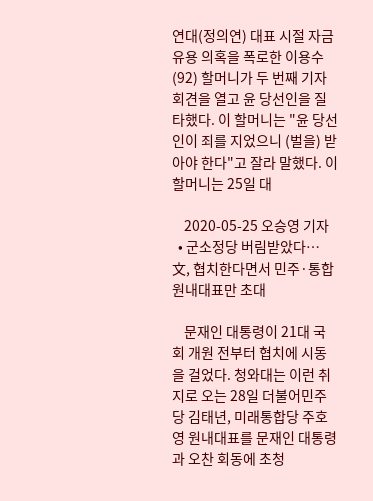연대(정의연) 대표 시절 자금 유용 의혹을 폭로한 이용수(92) 할머니가 두 번째 기자회견을 열고 윤 당선인을 질타했다. 이 할머니는 "윤 당선인이 죄를 지었으니 (벌을) 받아야 한다"고 잘라 말했다. 이 할머니는 25일 대

    2020-05-25 오승영 기자
  • 군소정당 버림받았다… 文, 협치한다면서 민주·통합 원내대표만 초대

    문재인 대통령이 21대 국회 개원 전부터 협치에 시동을 걸었다. 청와대는 이런 취지로 오는 28일 더불어민주당 김태년, 미래통합당 주호영 원내대표를 문재인 대통령과 오찬 회동에 초청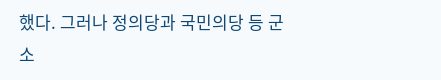했다. 그러나 정의당과 국민의당 등 군소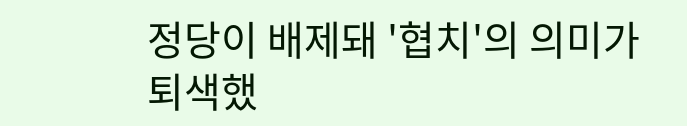정당이 배제돼 '협치'의 의미가 퇴색했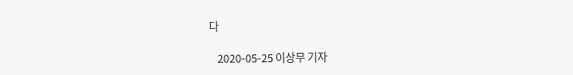다

    2020-05-25 이상무 기자